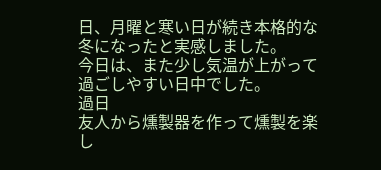日、月曜と寒い日が続き本格的な冬になったと実感しました。
今日は、また少し気温が上がって過ごしやすい日中でした。
過日
友人から燻製器を作って燻製を楽し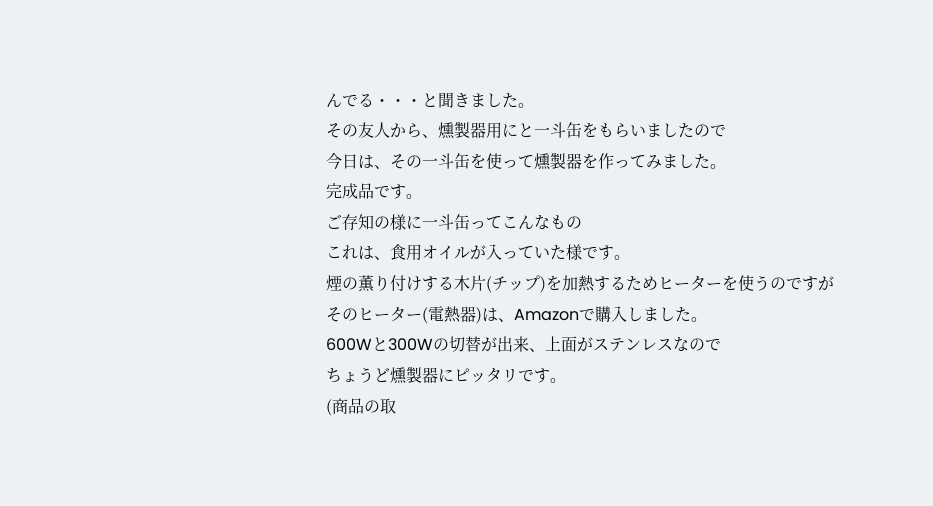んでる・・・と聞きました。
その友人から、燻製器用にと一斗缶をもらいましたので
今日は、その一斗缶を使って燻製器を作ってみました。
完成品です。
ご存知の様に一斗缶ってこんなもの
これは、食用オイルが入っていた様です。
煙の薫り付けする木片(チップ)を加熱するためヒーターを使うのですが
そのヒーター(電熱器)は、Amazonで購入しました。
600Wと300Wの切替が出来、上面がステンレスなので
ちょうど燻製器にピッタリです。
(商品の取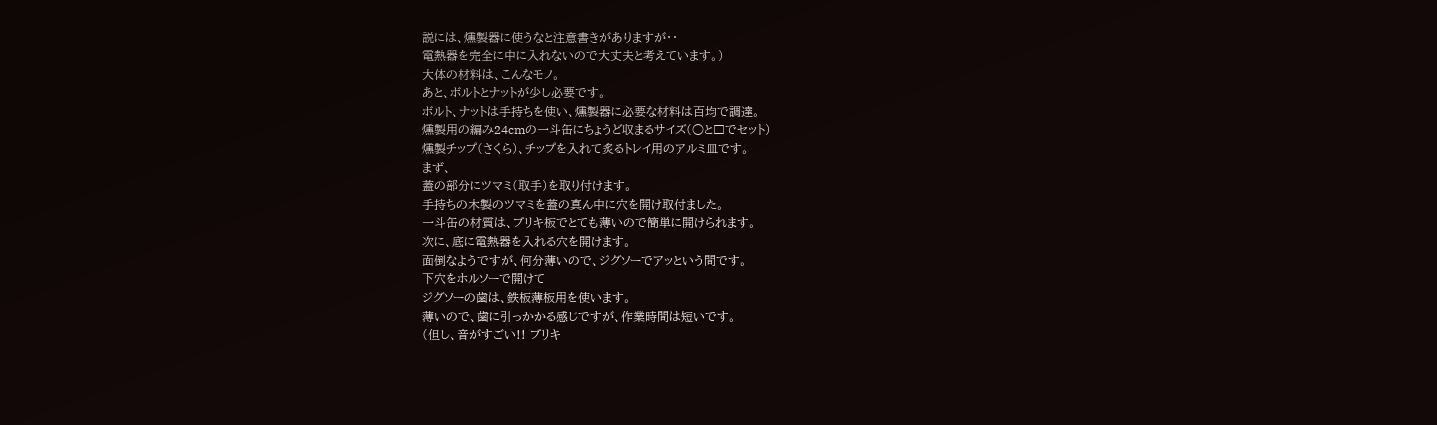説には、燻製器に使うなと注意書きがありますが・・
電熱器を完全に中に入れないので大丈夫と考えています。)
大体の材料は、こんなモノ。
あと、ボルトとナットが少し必要です。
ボルト、ナットは手持ちを使い、燻製器に必要な材料は百均で調達。
燻製用の編み24cmの一斗缶にちょうど収まるサイズ(○と□でセット)
燻製チップ(さくら)、チップを入れて炙るトレイ用のアルミ皿です。
まず、
蓋の部分にツマミ(取手)を取り付けます。
手持ちの木製のツマミを蓋の真ん中に穴を開け取付ました。
一斗缶の材質は、ブリキ板でとても薄いので簡単に開けられます。
次に、底に電熱器を入れる穴を開けます。
面倒なようですが、何分薄いので、ジグソーでアッという間です。
下穴をホルソーで開けて
ジグソーの歯は、鉄板薄板用を使います。
薄いので、歯に引っかかる感じですが、作業時間は短いです。
(但し、音がすごい!! ブリキ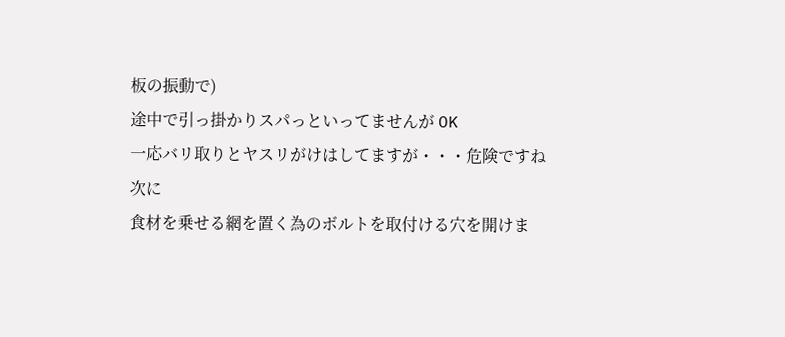板の振動で)
途中で引っ掛かりスパっといってませんが OK
一応バリ取りとヤスリがけはしてますが・・・危険ですね
次に
食材を乗せる網を置く為のボルトを取付ける穴を開けま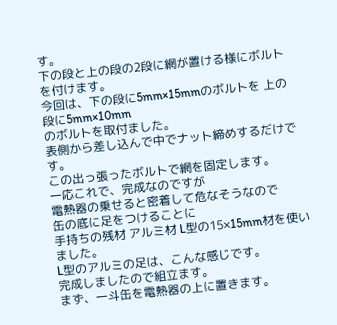す。
下の段と上の段の2段に網が置ける様にボルトを付けます。
今回は、下の段に5mm×15mmのボルトを 上の段に5mm×10mm
のボルトを取付ました。
表側から差し込んで中でナット締めするだけです。
この出っ張ったボルトで網を固定します。
一応これで、完成なのですが
電熱器の乗せると密着して危なそうなので
缶の底に足をつけることに
手持ちの残材 アルミ材 L型の15×15mm材を使いました。
L型のアルミの足は、こんな感じです。
完成しましたので組立ます。
まず、一斗缶を電熱器の上に置きます。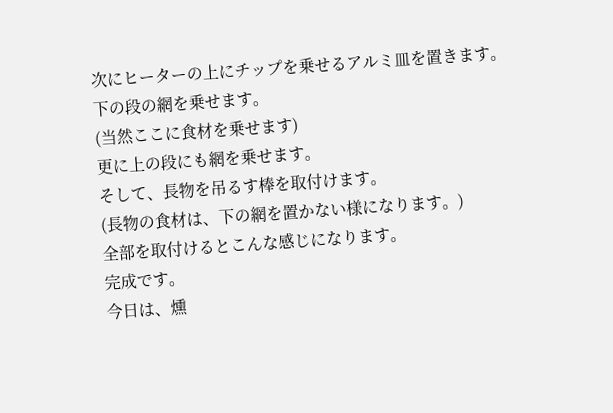次にヒーターの上にチップを乗せるアルミ皿を置きます。
下の段の網を乗せます。
(当然ここに食材を乗せます)
更に上の段にも網を乗せます。
そして、長物を吊るす棒を取付けます。
(長物の食材は、下の網を置かない様になります。)
全部を取付けるとこんな感じになります。
完成です。
今日は、燻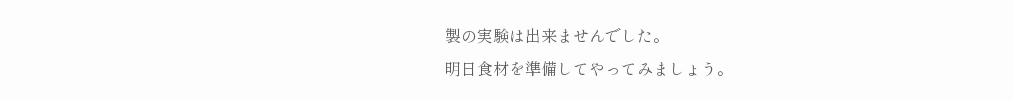製の実験は出来ませんでした。
明日食材を準備してやってみましょう。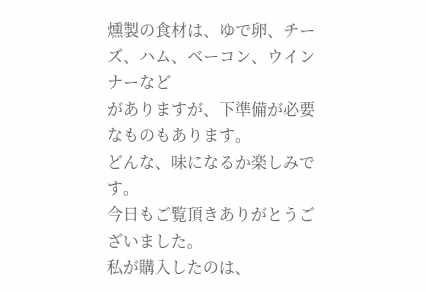燻製の食材は、ゆで卵、チーズ、ハム、ベーコン、ウインナーなど
がありますが、下準備が必要なものもあります。
どんな、味になるか楽しみです。
今日もご覧頂きありがとうございました。
私が購入したのは、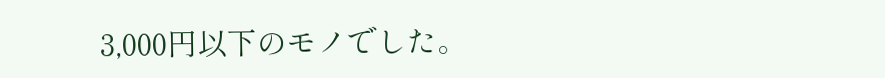3,000円以下のモノでした。